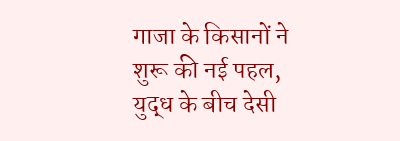गाजा के किसानों ने शुरू की नई पहल, युद्ध के बीच देसी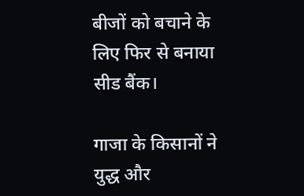बीजों को बचाने के लिए फिर से बनाया सीड बैंक।

गाजा के किसानों ने युद्ध और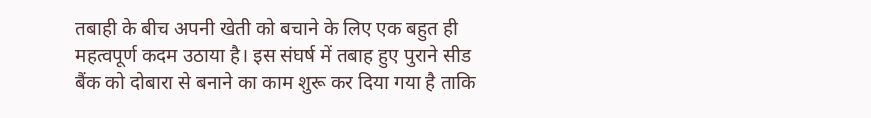तबाही के बीच अपनी खेती को बचाने के लिए एक बहुत ही महत्वपूर्ण कदम उठाया है। इस संघर्ष में तबाह हुए पुराने सीड बैंक को दोबारा से बनाने का काम शुरू कर दिया गया है ताकि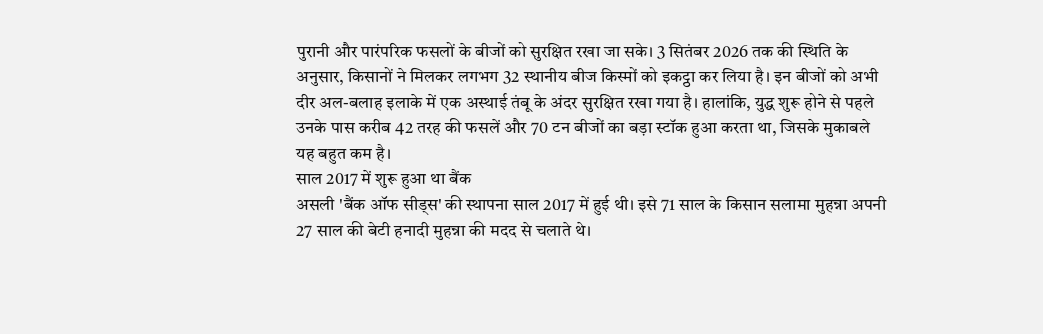पुरानी और पारंपरिक फसलों के बीजों को सुरक्षित रखा जा सके। 3 सितंबर 2026 तक की स्थिति के अनुसार, किसानों ने मिलकर लगभग 32 स्थानीय बीज किस्मों को इकट्ठा कर लिया है। इन बीजों को अभी दीर अल-बलाह इलाके में एक अस्थाई तंबू के अंदर सुरक्षित रखा गया है। हालांकि, युद्ध शुरू होने से पहले उनके पास करीब 42 तरह की फसलें और 70 टन बीजों का बड़ा स्टॉक हुआ करता था, जिसके मुकाबले यह बहुत कम है।
साल 2017 में शुरू हुआ था बैंक
असली 'बैंक ऑफ सीड्स' की स्थापना साल 2017 में हुई थी। इसे 71 साल के किसान सलामा मुहन्ना अपनी 27 साल की बेटी हनादी मुहन्ना की मदद से चलाते थे।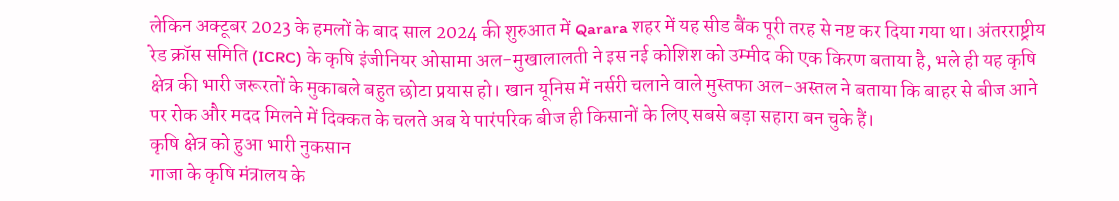लेकिन अक्टूबर 2023 के हमलों के बाद साल 2024 की शुरुआत में Qarara शहर में यह सीड बैंक पूरी तरह से नष्ट कर दिया गया था। अंतरराष्ट्रीय रेड क्रॉस समिति (ICRC) के कृषि इंजीनियर ओसामा अल-मुखालालती ने इस नई कोशिश को उम्मीद की एक किरण बताया है, भले ही यह कृषि क्षेत्र की भारी जरूरतों के मुकाबले बहुत छोटा प्रयास हो। खान यूनिस में नर्सरी चलाने वाले मुस्तफा अल-अस्तल ने बताया कि बाहर से बीज आने पर रोक और मदद मिलने में दिक्कत के चलते अब ये पारंपरिक बीज ही किसानों के लिए सबसे बड़ा सहारा बन चुके हैं।
कृषि क्षेत्र को हुआ भारी नुकसान
गाजा के कृषि मंत्रालय के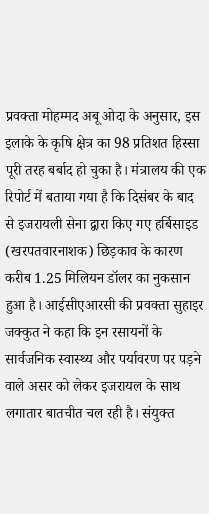प्रवक्ता मोहम्मद अबू ओदा के अनुसार, इस इलाके के कृषि क्षेत्र का 98 प्रतिशत हिस्सा पूरी तरह बर्बाद हो चुका है। मंत्रालय की एक रिपोर्ट में बताया गया है कि दिसंबर के बाद से इजरायली सेना द्वारा किए गए हर्बिसाइड (खरपतवारनाशक) छिड़काव के कारण करीब 1.25 मिलियन डॉलर का नुकसान हुआ है। आईसीएआरसी की प्रवक्ता सुहाइर जक्कुत ने कहा कि इन रसायनों के सार्वजनिक स्वास्थ्य और पर्यावरण पर पड़ने वाले असर को लेकर इजरायल के साथ लगातार बातचीत चल रही है। संयुक्त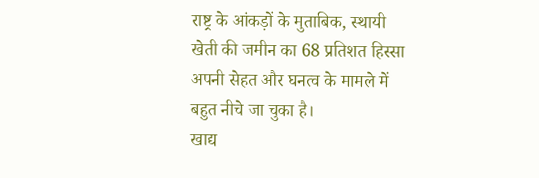राष्ट्र के आंकड़ों के मुताबिक, स्थायी खेती की जमीन का 68 प्रतिशत हिस्सा अपनी सेहत और घनत्व के मामले में बहुत नीचे जा चुका है।
खाद्य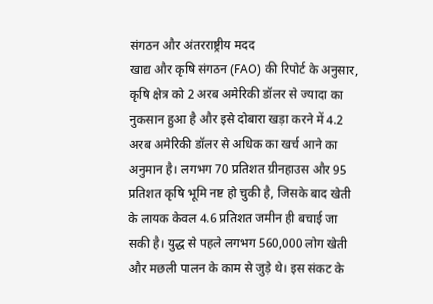संगठन और अंतरराष्ट्रीय मदद
खाद्य और कृषि संगठन (FAO) की रिपोर्ट के अनुसार, कृषि क्षेत्र को 2 अरब अमेरिकी डॉलर से ज्यादा का नुकसान हुआ है और इसे दोबारा खड़ा करने में 4.2 अरब अमेरिकी डॉलर से अधिक का खर्च आने का अनुमान है। लगभग 70 प्रतिशत ग्रीनहाउस और 95 प्रतिशत कृषि भूमि नष्ट हो चुकी है, जिसके बाद खेती के लायक केवल 4.6 प्रतिशत जमीन ही बचाई जा सकी है। युद्ध से पहले लगभग 560,000 लोग खेती और मछली पालन के काम से जुड़े थे। इस संकट के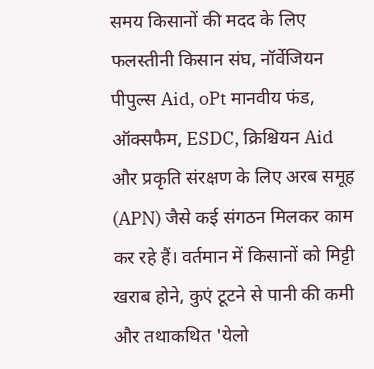समय किसानों की मदद के लिए फलस्तीनी किसान संघ, नॉर्वेजियन पीपुल्स Aid, oPt मानवीय फंड, ऑक्सफैम, ESDC, क्रिश्चियन Aid और प्रकृति संरक्षण के लिए अरब समूह (APN) जैसे कई संगठन मिलकर काम कर रहे हैं। वर्तमान में किसानों को मिट्टी खराब होने, कुएं टूटने से पानी की कमी और तथाकथित 'येलो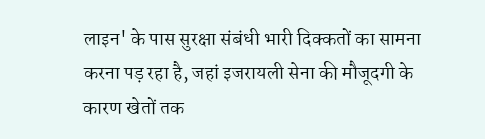लाइन' के पास सुरक्षा संबंधी भारी दिक्कतों का सामना करना पड़ रहा है, जहां इजरायली सेना की मौजूदगी के कारण खेतों तक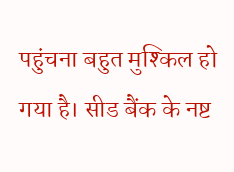पहुंचना बहुत मुश्किल हो गया है। सीड बैंक के नष्ट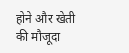होने और खेती की मौजूदा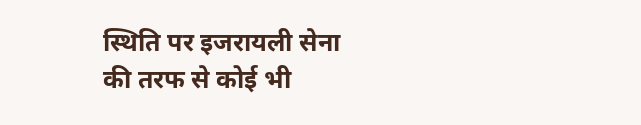स्थिति पर इजरायली सेना की तरफ से कोई भी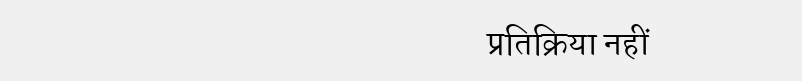प्रतिक्रिया नहीं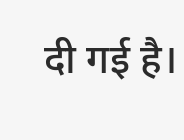दी गई है।